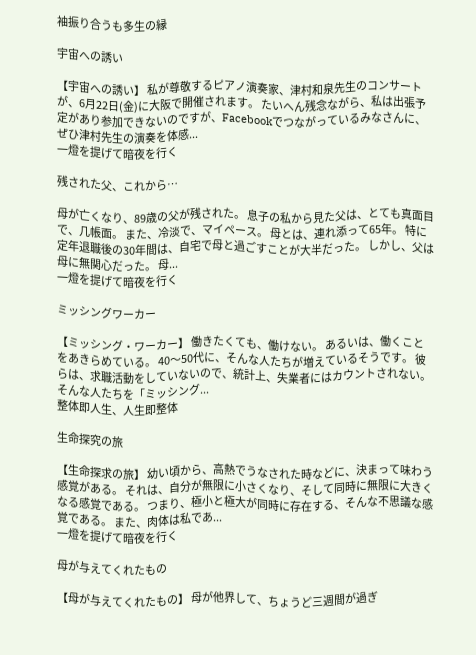袖振り合うも多生の縁

宇宙への誘い

【宇宙への誘い】 私が尊敬するピアノ演奏家、津村和泉先生のコンサートが、6月22日(金)に大阪で開催されます。 たいへん残念ながら、私は出張予定があり参加できないのですが、Facebookでつながっているみなさんに、ぜひ津村先生の演奏を体感...
一燈を提げて暗夜を行く

残された父、これから…

母が亡くなり、89歳の父が残された。 息子の私から見た父は、とても真面目で、几帳面。 また、冷淡で、マイペース。 母とは、連れ添って65年。 特に定年退職後の30年間は、自宅で母と過ごすことが大半だった。 しかし、父は母に無関心だった。 母...
一燈を提げて暗夜を行く

ミッシングワーカー

【ミッシング・ワーカー】 働きたくても、働けない。 あるいは、働くことをあきらめている。 40〜50代に、そんな人たちが増えているそうです。 彼らは、求職活動をしていないので、統計上、失業者にはカウントされない。 そんな人たちを「ミッシング...
整体即人生、人生即整体

生命探究の旅

【生命探求の旅】 幼い頃から、高熱でうなされた時などに、決まって味わう感覚がある。 それは、自分が無限に小さくなり、そして同時に無限に大きくなる感覚である。 つまり、極小と極大が同時に存在する、そんな不思議な感覚である。 また、肉体は私であ...
一燈を提げて暗夜を行く

母が与えてくれたもの

【母が与えてくれたもの】 母が他界して、ちょうど三週間が過ぎ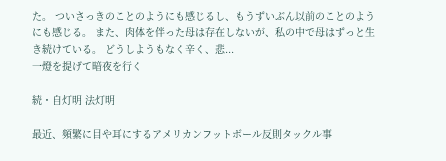た。 ついさっきのことのようにも感じるし、もうずいぶん以前のことのようにも感じる。 また、肉体を伴った母は存在しないが、私の中で母はずっと生き続けている。 どうしようもなく辛く、悲...
一燈を提げて暗夜を行く

続・自灯明 法灯明

最近、頻繁に目や耳にするアメリカンフットボール反則タックル事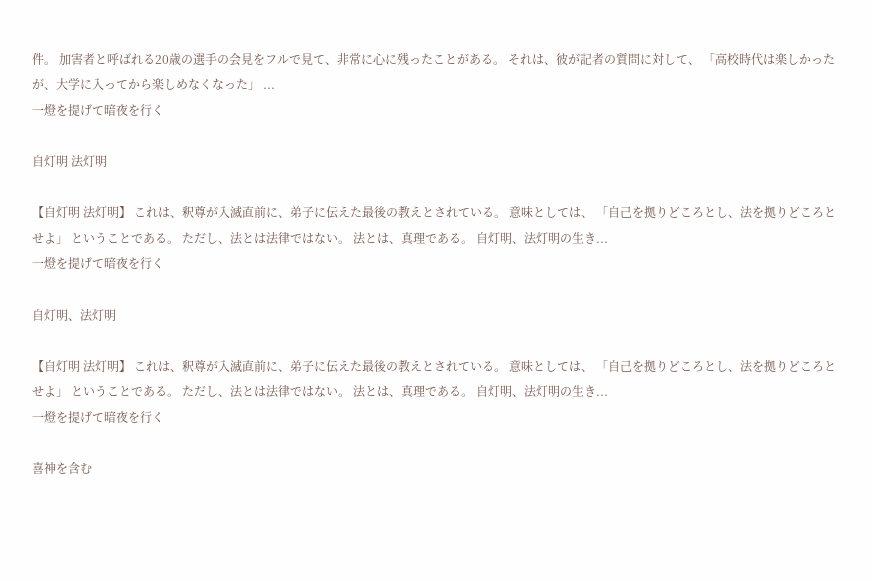件。 加害者と呼ばれる20歳の選手の会見をフルで見て、非常に心に残ったことがある。 それは、彼が記者の質問に対して、 「高校時代は楽しかったが、大学に入ってから楽しめなくなった」 ...
一燈を提げて暗夜を行く

自灯明 法灯明

【自灯明 法灯明】 これは、釈尊が入滅直前に、弟子に伝えた最後の教えとされている。 意味としては、 「自己を拠りどころとし、法を拠りどころとせよ」 ということである。 ただし、法とは法律ではない。 法とは、真理である。 自灯明、法灯明の生き...
一燈を提げて暗夜を行く

自灯明、法灯明

【自灯明 法灯明】 これは、釈尊が入滅直前に、弟子に伝えた最後の教えとされている。 意味としては、 「自己を拠りどころとし、法を拠りどころとせよ」 ということである。 ただし、法とは法律ではない。 法とは、真理である。 自灯明、法灯明の生き...
一燈を提げて暗夜を行く

喜神を含む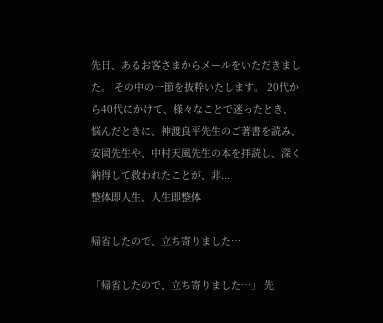先日、あるお客さまからメールをいただきました。 その中の一節を抜粋いたします。 20代から40代にかけて、様々なことで迷ったとき、悩んだときに、神渡良平先生のご著書を読み、安岡先生や、中村天風先生の本を拝読し、深く納得して救われたことが、非...
整体即人生、人生即整体

帰省したので、立ち寄りました…

「帰省したので、立ち寄りました…」 先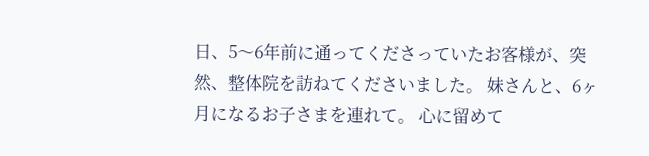日、5〜6年前に通ってくださっていたお客様が、突然、整体院を訪ねてくださいました。 妹さんと、6ヶ月になるお子さまを連れて。 心に留めて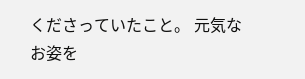くださっていたこと。 元気なお姿を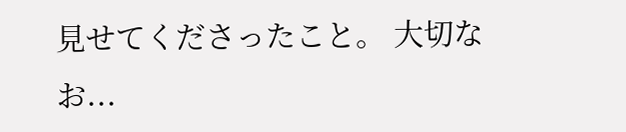見せてくださったこと。 大切なお...